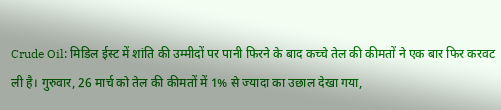Crude Oil: मिडिल ईस्ट में शांति की उम्मीदों पर पानी फिरने के बाद कच्चे तेल की कीमतों ने एक बार फिर करवट ली है। गुरुवार, 26 मार्च को तेल की कीमतों में 1% से ज्यादा का उछाल देखा गया,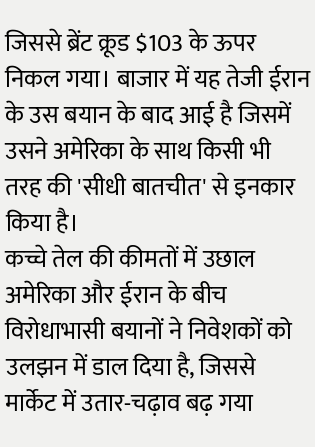जिससे ब्रेंट क्रूड $103 के ऊपर निकल गया। बाजार में यह तेजी ईरान के उस बयान के बाद आई है जिसमें उसने अमेरिका के साथ किसी भी तरह की 'सीधी बातचीत' से इनकार किया है।
कच्चे तेल की कीमतों में उछाल
अमेरिका और ईरान के बीच विरोधाभासी बयानों ने निवेशकों को उलझन में डाल दिया है, जिससे मार्केट में उतार-चढ़ाव बढ़ गया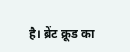है। ब्रेंट क्रूड का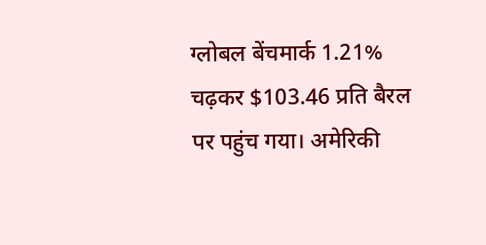ग्लोबल बेंचमार्क 1.21% चढ़कर $103.46 प्रति बैरल पर पहुंच गया। अमेरिकी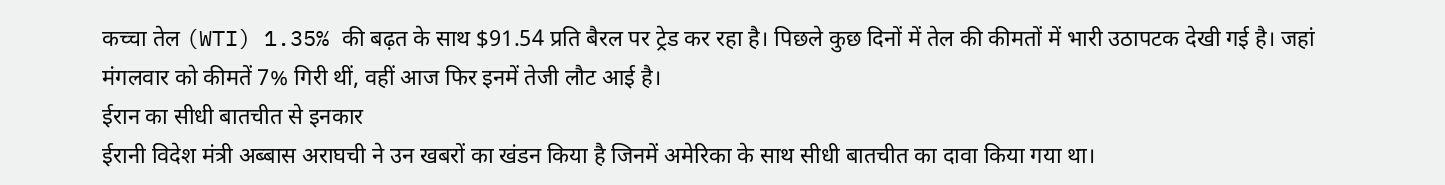कच्चा तेल (WTI) 1.35% की बढ़त के साथ $91.54 प्रति बैरल पर ट्रेड कर रहा है। पिछले कुछ दिनों में तेल की कीमतों में भारी उठापटक देखी गई है। जहां मंगलवार को कीमतें 7% गिरी थीं, वहीं आज फिर इनमें तेजी लौट आई है।
ईरान का सीधी बातचीत से इनकार
ईरानी विदेश मंत्री अब्बास अराघची ने उन खबरों का खंडन किया है जिनमें अमेरिका के साथ सीधी बातचीत का दावा किया गया था।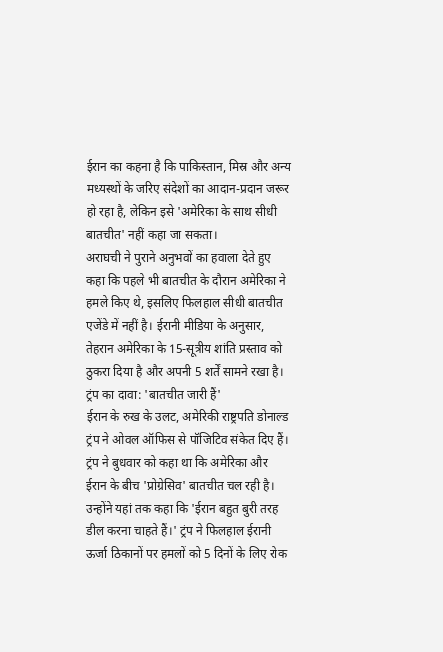ईरान का कहना है कि पाकिस्तान, मिस्र और अन्य मध्यस्थों के जरिए संदेशों का आदान-प्रदान जरूर हो रहा है, लेकिन इसे 'अमेरिका के साथ सीधी बातचीत' नहीं कहा जा सकता।
अराघची ने पुराने अनुभवों का हवाला देते हुए कहा कि पहले भी बातचीत के दौरान अमेरिका ने हमले किए थे, इसलिए फिलहाल सीधी बातचीत एजेंडे में नहीं है। ईरानी मीडिया के अनुसार, तेहरान अमेरिका के 15-सूत्रीय शांति प्रस्ताव को ठुकरा दिया है और अपनी 5 शर्तें सामने रखा है।
ट्रंप का दावा: 'बातचीत जारी हैं'
ईरान के रुख के उलट, अमेरिकी राष्ट्रपति डोनाल्ड ट्रंप ने ओवल ऑफिस से पॉजिटिव संकेत दिए हैं। ट्रंप ने बुधवार को कहा था कि अमेरिका और ईरान के बीच 'प्रोग्रेसिव' बातचीत चल रही है। उन्होंने यहां तक कहा कि 'ईरान बहुत बुरी तरह डील करना चाहते हैं।' ट्रंप ने फिलहाल ईरानी ऊर्जा ठिकानों पर हमलों को 5 दिनों के लिए रोक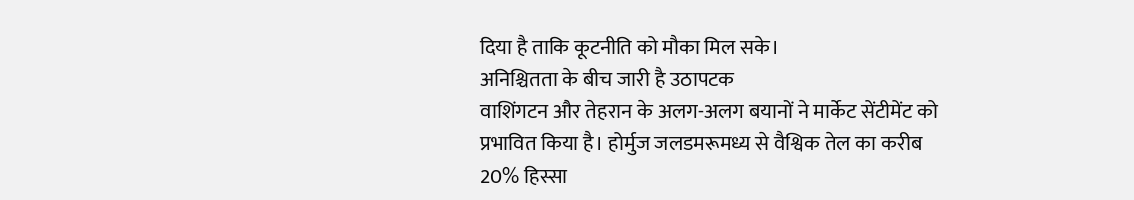दिया है ताकि कूटनीति को मौका मिल सके।
अनिश्चितता के बीच जारी है उठापटक
वाशिंगटन और तेहरान के अलग-अलग बयानों ने मार्केट सेंटीमेंट को प्रभावित किया है। होर्मुज जलडमरूमध्य से वैश्विक तेल का करीब 20% हिस्सा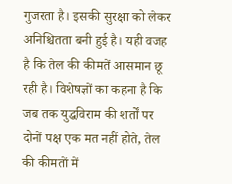गुजरता है। इसकी सुरक्षा को लेकर अनिश्चितता बनी हुई है। यही वजह है कि तेल की कीमतें आसमान छू रही है। विशेषज्ञों का कहना है कि जब तक युद्धविराम की शर्तों पर दोनों पक्ष एक मत नहीं होते, तेल की कीमतों में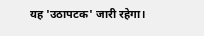यह 'उठापटक' जारी रहेगा।